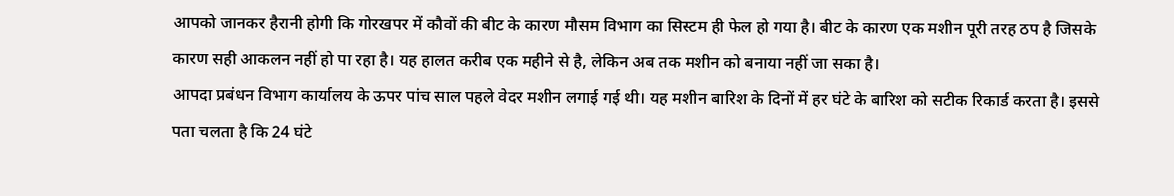आपको जानकर हैरानी होगी कि गोरखपर में कौवों की बीट के कारण मौसम विभाग का सिस्टम ही फेल हो गया है। बीट के कारण एक मशीन पूरी तरह ठप है जिसके कारण सही आकलन नहीं हो पा रहा है। यह हालत करीब एक महीने से है, लेकिन अब तक मशीन को बनाया नहीं जा सका है।
आपदा प्रबंधन विभाग कार्यालय के ऊपर पांच साल पहले वेदर मशीन लगाई गई थी। यह मशीन बारिश के दिनों में हर घंटे के बारिश को सटीक रिकार्ड करता है। इससे पता चलता है कि 24 घंटे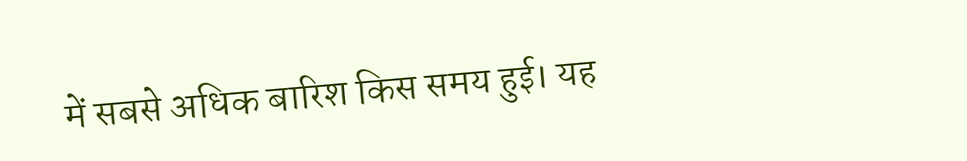में सबसे अधिक बारिश किस समय हुई। यह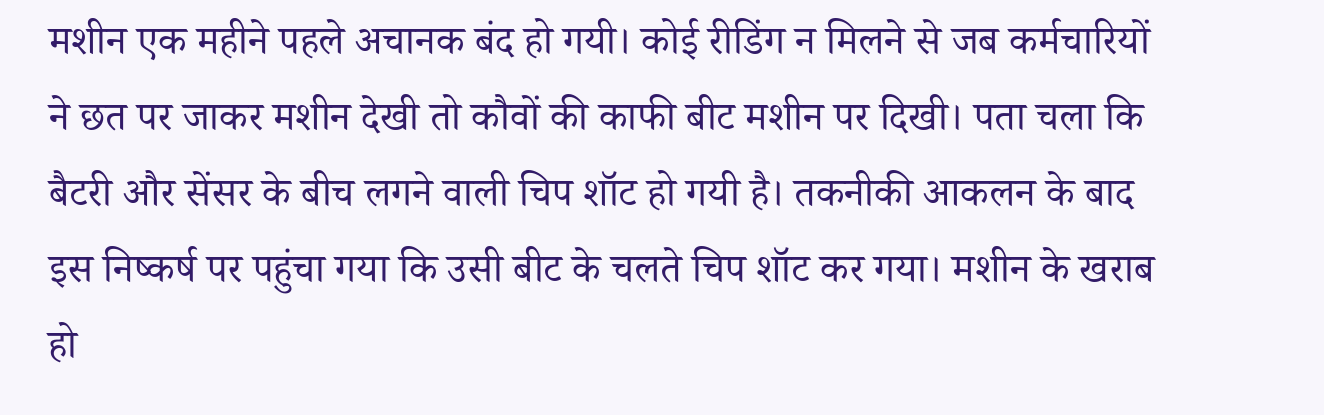मशीन एक महीने पहले अचानक बंद हो गयी। कोई रीडिंग न मिलने से जब कर्मचारियों ने छत पर जाकर मशीन देखी तो कौवों की काफी बीट मशीन पर दिखी। पता चला कि बैटरी और सेंसर के बीच लगने वाली चिप शॉट हो गयी है। तकनीकी आकलन के बाद इस निष्कर्ष पर पहुंचा गया कि उसी बीट के चलते चिप शॉट कर गया। मशीन के खराब हो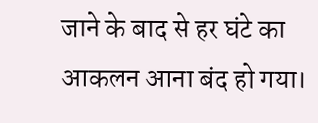जाने के बाद से हर घंटे का आकलन आना बंद हो गया।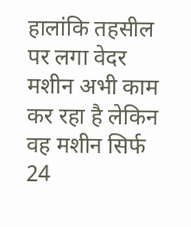हालांकि तहसील पर लगा वेदर मशीन अभी काम कर रहा है लेकिन वह मशीन सिर्फ 24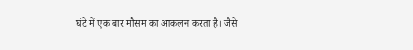घंटे में एक बार मौसम का आकलन करता है। जैसे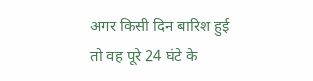अगर किसी दिन बारिश हुई तो वह पूरे 24 घंटे के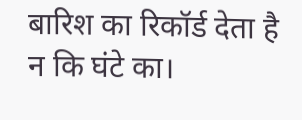बारिश का रिकॉर्ड देता है न कि घंटे का।